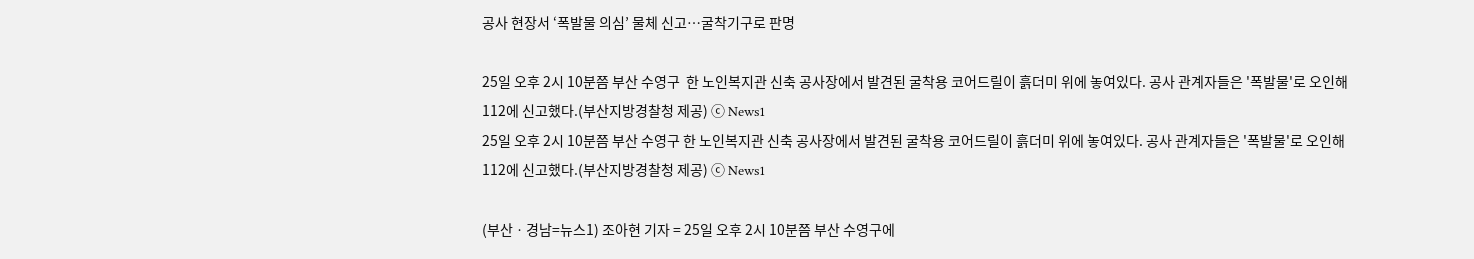공사 현장서 ‘폭발물 의심’ 물체 신고…굴착기구로 판명

25일 오후 2시 10분쯤 부산 수영구  한 노인복지관 신축 공사장에서 발견된 굴착용 코어드릴이 흙더미 위에 놓여있다. 공사 관계자들은 '폭발물'로 오인해 112에 신고했다.(부산지방경찰청 제공) ⓒ News1
25일 오후 2시 10분쯤 부산 수영구 한 노인복지관 신축 공사장에서 발견된 굴착용 코어드릴이 흙더미 위에 놓여있다. 공사 관계자들은 '폭발물'로 오인해 112에 신고했다.(부산지방경찰청 제공) ⓒ News1

(부산ㆍ경남=뉴스1) 조아현 기자 = 25일 오후 2시 10분쯤 부산 수영구에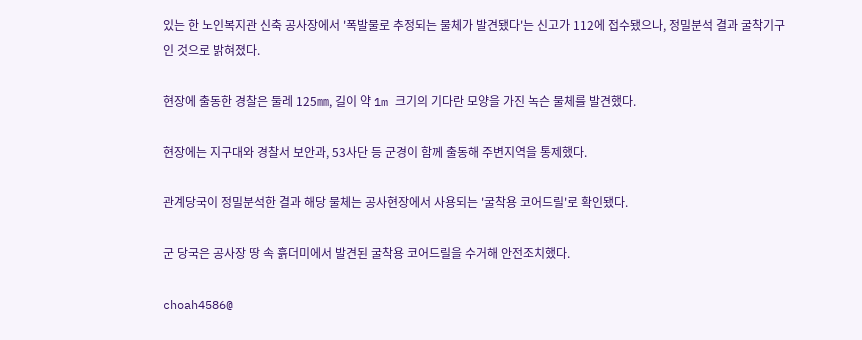있는 한 노인복지관 신축 공사장에서 '폭발물로 추정되는 물체가 발견됐다'는 신고가 112에 접수됐으나, 정밀분석 결과 굴착기구인 것으로 밝혀졌다.

현장에 출동한 경찰은 둘레 125㎜, 길이 약 1m 크기의 기다란 모양을 가진 녹슨 물체를 발견했다.

현장에는 지구대와 경찰서 보안과, 53사단 등 군경이 함께 출동해 주변지역을 통제했다.

관계당국이 정밀분석한 결과 해당 물체는 공사현장에서 사용되는 '굴착용 코어드릴'로 확인됐다.

군 당국은 공사장 땅 속 흙더미에서 발견된 굴착용 코어드릴을 수거해 안전조치했다.

choah4586@